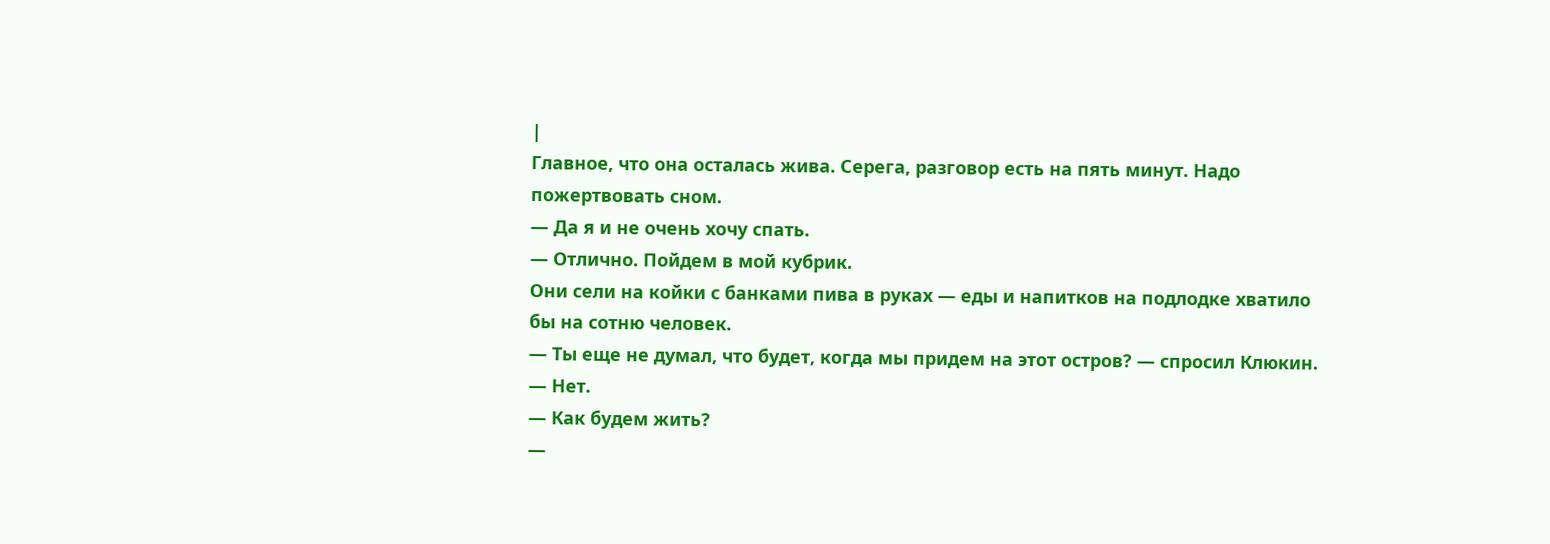|
Главное, что она осталась жива. Серега, разговор есть на пять минут. Надо пожертвовать сном.
— Да я и не очень хочу спать.
— Отлично. Пойдем в мой кубрик.
Они сели на койки с банками пива в руках — еды и напитков на подлодке хватило бы на сотню человек.
— Ты еще не думал, что будет, когда мы придем на этот остров? — спросил Клюкин.
— Нет.
— Как будем жить?
—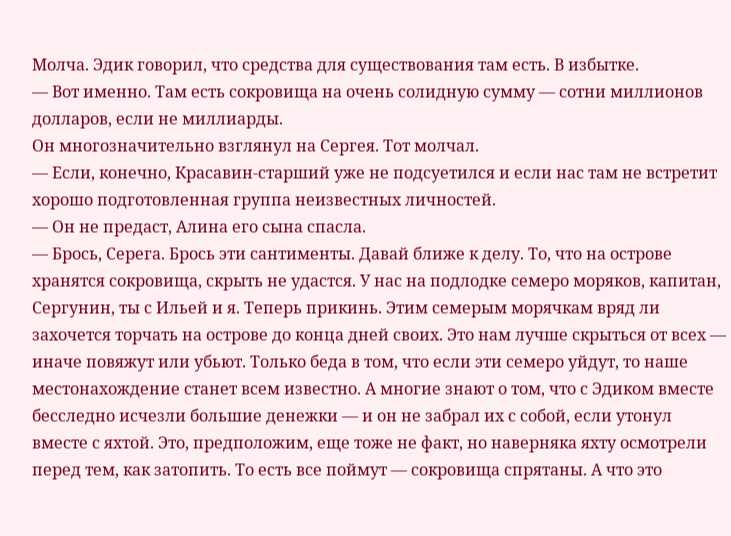Молча. Эдик говорил, что средства для существования там есть. В избытке.
— Вот именно. Там есть сокровища на очень солидную сумму — сотни миллионов долларов, если не миллиарды.
Он многозначительно взглянул на Сергея. Тот молчал.
— Если, конечно, Красавин-старший уже не подсуетился и если нас там не встретит хорошо подготовленная группа неизвестных личностей.
— Он не предаст, Алина его сына спасла.
— Брось, Серега. Брось эти сантименты. Давай ближе к делу. То, что на острове хранятся сокровища, скрыть не удастся. У нас на подлодке семеро моряков, капитан, Сергунин, ты с Ильей и я. Теперь прикинь. Этим семерым морячкам вряд ли захочется торчать на острове до конца дней своих. Это нам лучше скрыться от всех — иначе повяжут или убьют. Только беда в том, что если эти семеро уйдут, то наше местонахождение станет всем известно. А многие знают о том, что с Эдиком вместе бесследно исчезли большие денежки — и он не забрал их с собой, если утонул вместе с яхтой. Это, предположим, еще тоже не факт, но наверняка яхту осмотрели перед тем, как затопить. То есть все поймут — сокровища спрятаны. А что это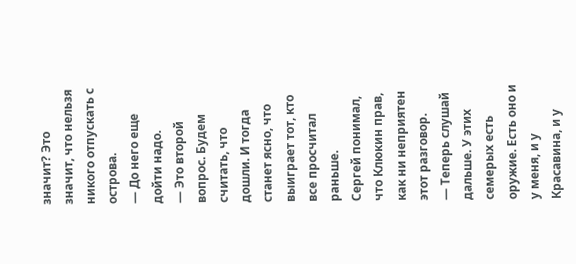значит? Это значит, что нельзя никого отпускать с острова.
— До него еще дойти надо.
— Это второй вопрос. Будем считать, что дошли. И тогда станет ясно, что выиграет тот, кто все просчитал раньше.
Сергей понимал, что Клюкин прав, как ни неприятен этот разговор.
— Теперь слушай дальше. У этих семерых есть оружие. Есть оно и у меня, и у Красавина, и у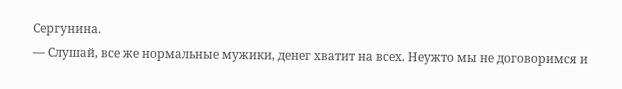Сергунина.
— Слушай, все же нормальные мужики, денег хватит на всех. Неужто мы не договоримся и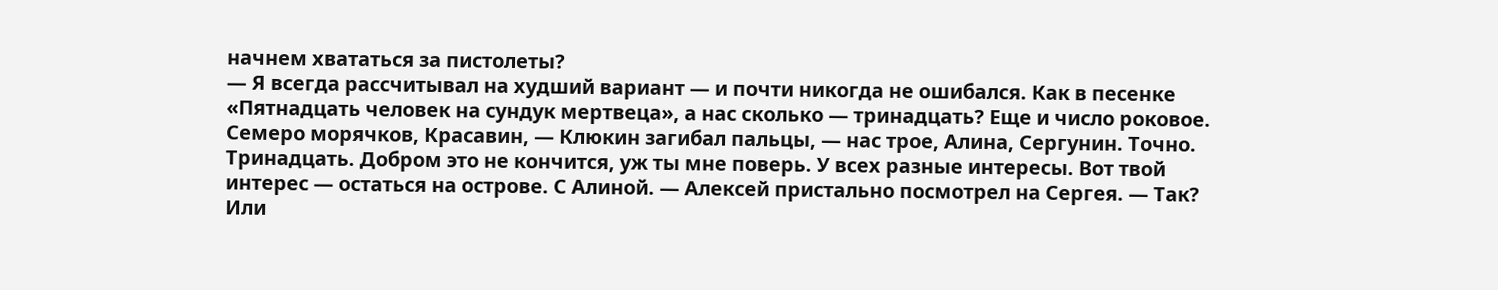начнем хвататься за пистолеты?
— Я всегда рассчитывал на худший вариант — и почти никогда не ошибался. Как в песенке «Пятнадцать человек на сундук мертвеца», а нас сколько — тринадцать? Еще и число роковое. Семеро морячков, Красавин, — Клюкин загибал пальцы, — нас трое, Алина, Сергунин. Точно. Тринадцать. Добром это не кончится, уж ты мне поверь. У всех разные интересы. Вот твой интерес — остаться на острове. С Алиной. — Алексей пристально посмотрел на Сергея. — Так? Или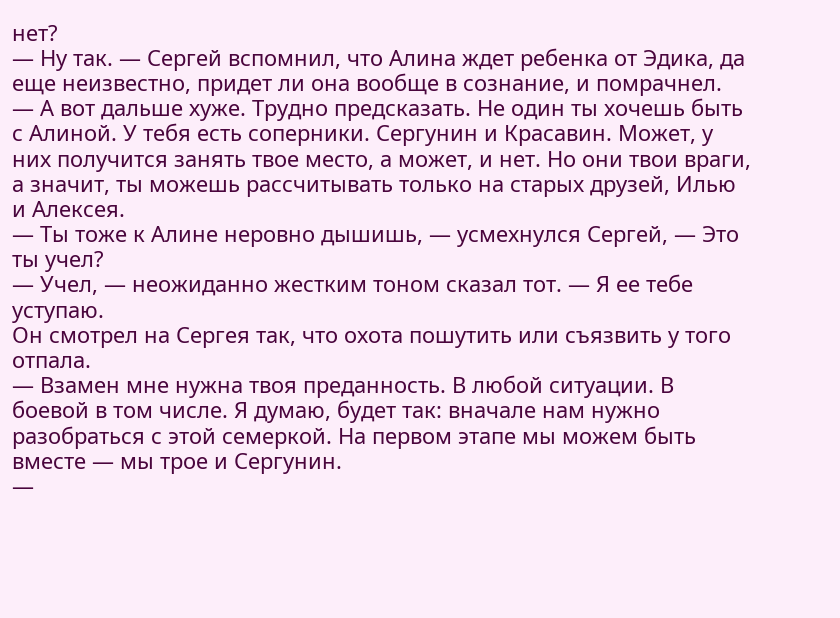нет?
— Ну так. — Сергей вспомнил, что Алина ждет ребенка от Эдика, да еще неизвестно, придет ли она вообще в сознание, и помрачнел.
— А вот дальше хуже. Трудно предсказать. Не один ты хочешь быть с Алиной. У тебя есть соперники. Сергунин и Красавин. Может, у них получится занять твое место, а может, и нет. Но они твои враги, а значит, ты можешь рассчитывать только на старых друзей, Илью и Алексея.
— Ты тоже к Алине неровно дышишь, — усмехнулся Сергей, — Это ты учел?
— Учел, — неожиданно жестким тоном сказал тот. — Я ее тебе уступаю.
Он смотрел на Сергея так, что охота пошутить или съязвить у того отпала.
— Взамен мне нужна твоя преданность. В любой ситуации. В боевой в том числе. Я думаю, будет так: вначале нам нужно разобраться с этой семеркой. На первом этапе мы можем быть вместе — мы трое и Сергунин.
—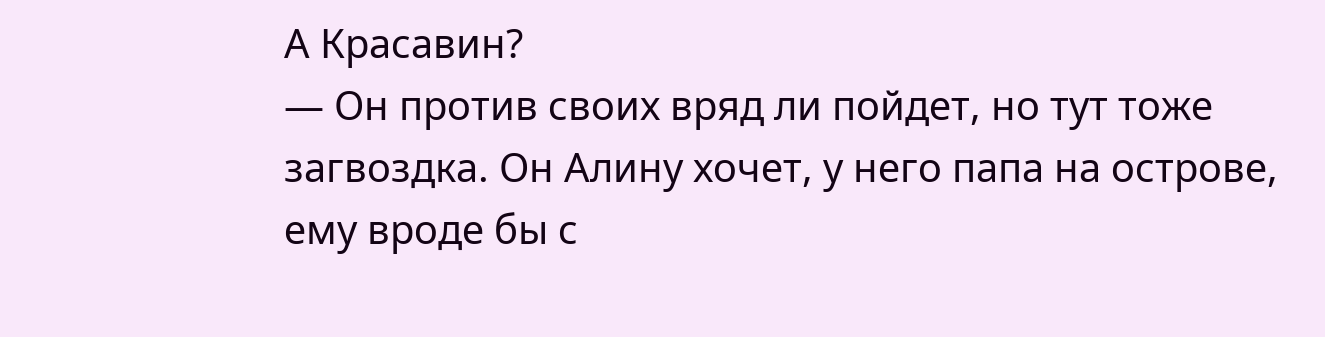А Красавин?
— Он против своих вряд ли пойдет, но тут тоже загвоздка. Он Алину хочет, у него папа на острове, ему вроде бы с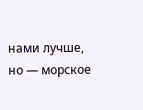нами лучше, но — морское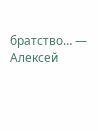братство… — Алексей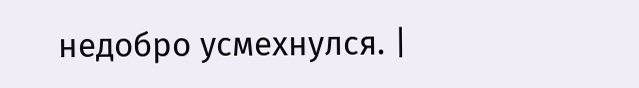недобро усмехнулся. |